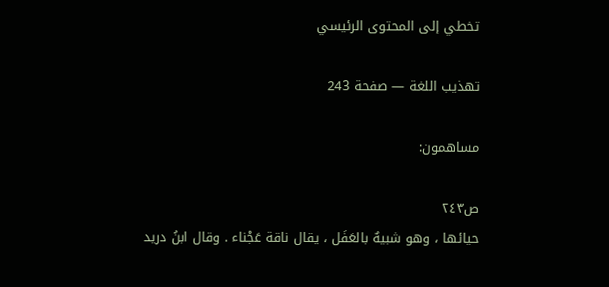تخطي إلى المحتوى الرئيسي

تهذيب اللغة — صفحة 243

مساهمون:

ص٢٤٣
حيائها ، وهو شبيهٌ بالعَفَل ، يقال ناقة عَجْناء . وقال ابنُ دريد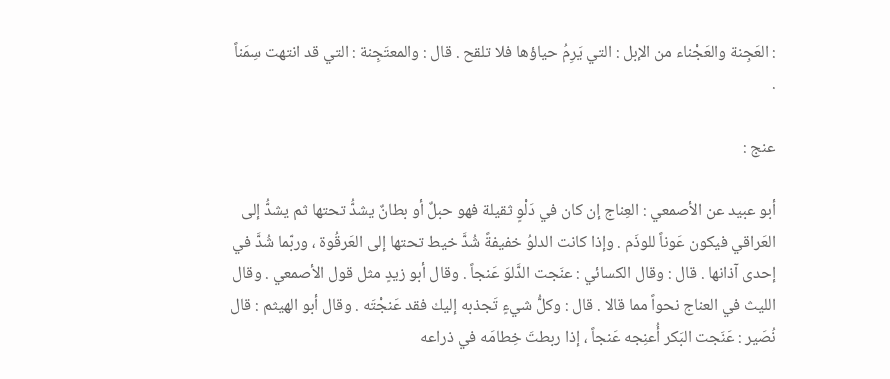: العَجِنة والعَجْناء من الإبل : التي يَرِمُ حياؤها فلا تلقح . قال : والمعتَجِنة : التي قد انتهت سِمَناً .

عنج :

أبو عبيد عن الأصمعي : العِناج إن كان في دَلْوٍ ثقيلة فهو حبلٌ أو بطانٌ يشدُّ تحتها ثم يشدُّ إلى العَراقي فيكون عَوناً للوذَم . وإذا كانت الدلوُ خفيفةً شُدَّ خيط تحتها إلى العَرقُوة ، وربّما شُدَّ في إحدى آذانها . قال : وقال الكسائي : عنَجت الدَّلوَ عَنجاً . وقال أبو زيدٍ مثل قول الأصمعي . وقال الليث في العناج نحواً مما قالا . قال : وكلُّ شيءٍ تَجذبه إليك فقد عَنجْتَه . وقال أبو الهيثم : قال نُصَير : عَنَجت البَكر أُعنِجه عَنجاً ، إذا ربطتَ خِطامَه في ذراعه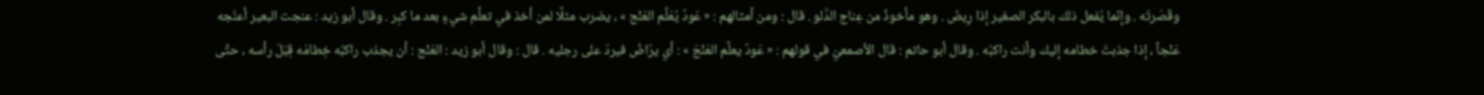وقَصَرتَه . وإنّما يُفعل ذلك بالبكر الصغير إذا رِيضَ . وهو مأخوذٌ من عِناج الدَّلو . قال : ومن أمثالهم : « عَودٌ يُعَلَّم العَنْج » ، يضرب مثلًا لمن أخذ في تعلُّم شيءٍ بعد ما كبِر . وقال أبو زيد : عنجت البعير أعنُجه عَنْجاً ، إذا جذبتَ خطامه إليك وأنت راكبُه . وقال أبو حاتم : قال الأصمعيّ في قولهم : « عَودٌ يعلَّم العَنْجَ » : أي يرُاضُ فيردّ على رجليه . قال : وقال أبو زيد : العَنْج : أن يجذب راكبُه خِطامَه قِبَلَ رأسه ، حتَّى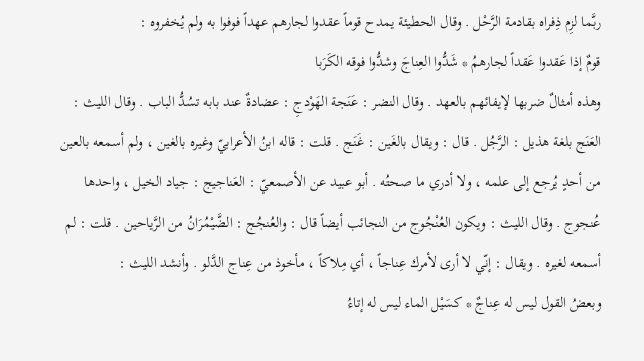ربَّما لزِم ذِفراه بقادمة الرَّحْل . وقال الحطيئة يمدح قوماً عقدوا لجارهم عهداً فوفوا به ولم يُخفروه :
قومٌ إذا عَقدوا عَقداً لجارهمُ * شَدُّوا العِناجَ وشدُّوا فوقه الكَرَبا
وهذه أمثالٌ ضربها لإيفائهم بالعهد . وقال النضر : عَنَجة الهَوْدجِ : عضادةٌ عند بابه تسُدُّ الباب . وقال الليث : العَنَج بلغة هذيل : الرَّجُل . قال : ويقال بالغَين : غَنَج . قلت : قاله ابنُ الأعرابيّ وغيره بالغين ، ولم أسمعه بالعين من أحدٍ يُرجع إلى علمه ، ولا أدري ما صحتُه . أبو عبيد عن الأصمعيّ : العَناجيج : جياد الخيل ، واحدها عُنجوج . وقال الليث : ويكون العُنْجُوج من النجائب أيضاً قال : والعُنجُج : الضَّيْمُرَانُ من الرَّياحين . قلت : لم أسمعه لغيره . ويقال : إنّي لا أرى لأمرك عِناجاً ، أي مِلاكاً ، مأخوذ من عِناج الدَّلو . وأنشد الليث :
وبعضُ القول ليس له عِناجٌ * كسَيْل الماء ليس له إتاءُ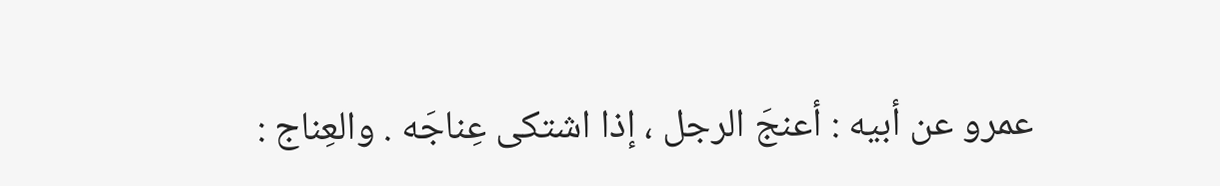عمرو عن أبيه : أعنجَ الرجل ، إذا اشتكى عِناجَه . والعِناج :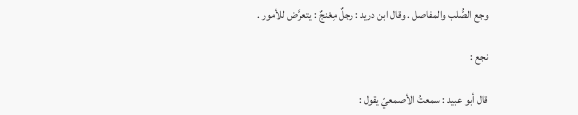وجع الصُّلب والمفاصل . وقال ابن دريد : رجلٌ مِعْنجٌ : يتعرَّض للأمور .

نجع :

قال أبو عبيد : سمعتُ الأصمعيّ يقول :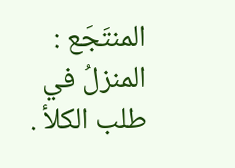المنتَجَع : المنزلُ في طلب الكلأ .